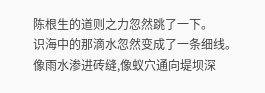陈根生的道则之力忽然跳了一下。
识海中的那滴水忽然变成了一条细线。
像雨水渗进砖缝,像蚁穴通向堤坝深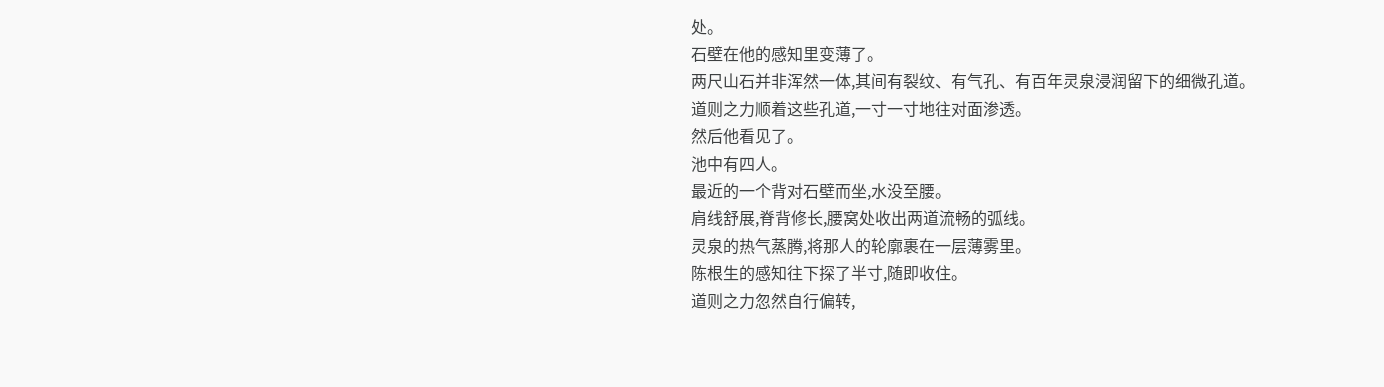处。
石壁在他的感知里变薄了。
两尺山石并非浑然一体,其间有裂纹、有气孔、有百年灵泉浸润留下的细微孔道。
道则之力顺着这些孔道,一寸一寸地往对面渗透。
然后他看见了。
池中有四人。
最近的一个背对石壁而坐,水没至腰。
肩线舒展,脊背修长,腰窝处收出两道流畅的弧线。
灵泉的热气蒸腾,将那人的轮廓裹在一层薄雾里。
陈根生的感知往下探了半寸,随即收住。
道则之力忽然自行偏转,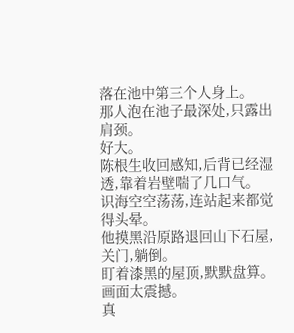落在池中第三个人身上。
那人泡在池子最深处,只露出肩颈。
好大。
陈根生收回感知,后背已经湿透,靠着岩壁喘了几口气。
识海空空荡荡,连站起来都觉得头晕。
他摸黑沿原路退回山下石屋,关门,躺倒。
盯着漆黑的屋顶,默默盘算。
画面太震撼。
真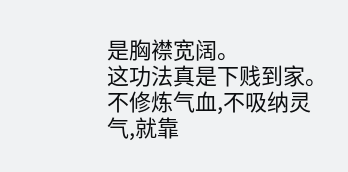是胸襟宽阔。
这功法真是下贱到家。
不修炼气血,不吸纳灵气,就靠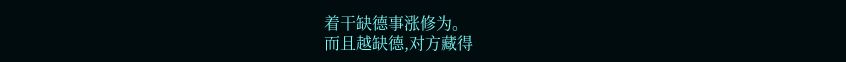着干缺德事涨修为。
而且越缺德,对方藏得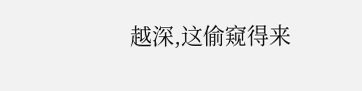越深,这偷窥得来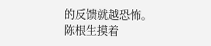的反馈就越恐怖。
陈根生摸着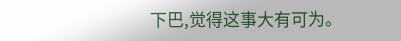下巴,觉得这事大有可为。